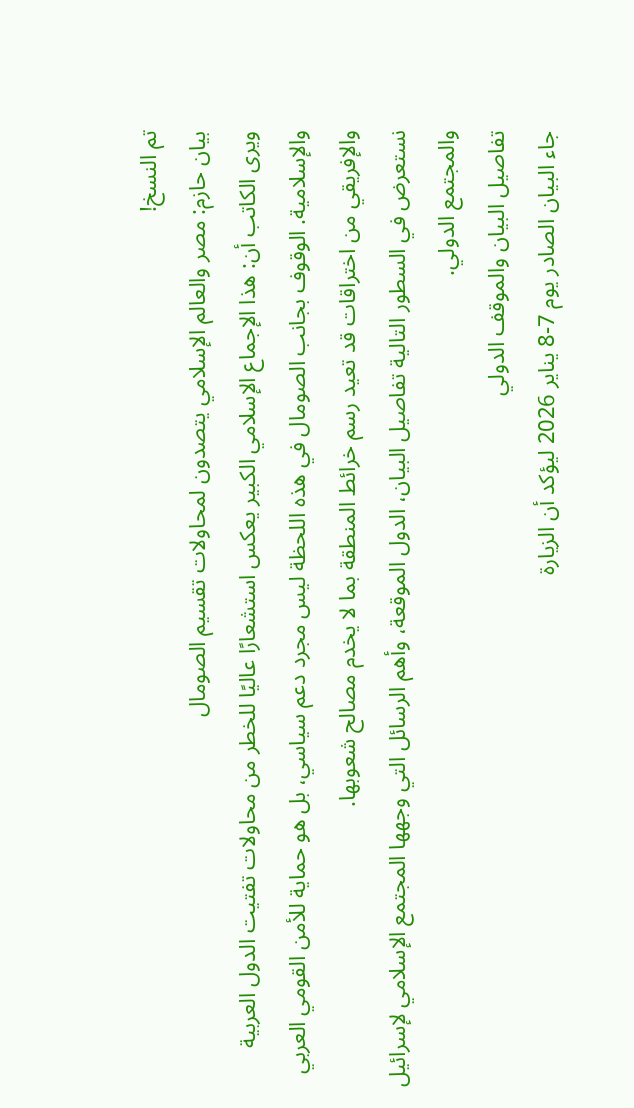تم النسخ!
بيان حازم: مصر والعالم الإسلامي يتصدون لمحاولات تقسيم الصومال
ويرى الكاتب أن: هذا الإجماع الإسلامي الكبير يعكس استشعارًا عاليًا للخطر من محاولات تفتيت الدول العربية والإسلامية. الوقوف بجانب الصومال في هذه اللحظة ليس مجرد دعم سياسي، بل هو حماية للأمن القومي العربي والإفريقي من اختراقات قد تعيد رسم خرائط المنطقة بما لا يخدم مصالح شعوبها.
نستعرض في السطور التالية تفاصيل البيان، الدول الموقعة، وأهم الرسائل التي وجهها المجتمع الإسلامي لإسرائيل والمجتمع الدولي.
تفاصيل البيان والموقف الدولي
جاء البيان الصادر يوم 7-8 يناير 2026 ليؤكد أن الزيارة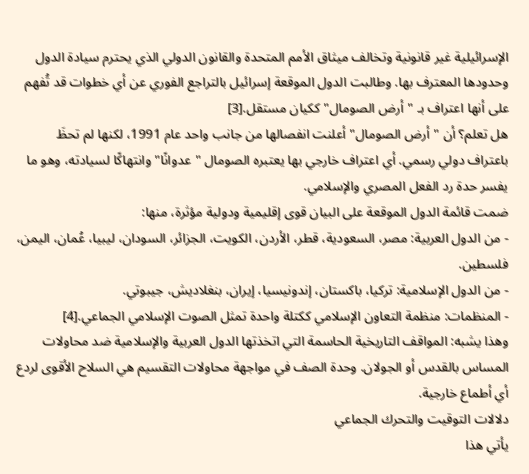الإسرائيلية غير قانونية وتخالف ميثاق الأمم المتحدة والقانون الدولي الذي يحترم سيادة الدول وحدودها المعترف بها. وطالبت الدول الموقعة إسرائيل بالتراجع الفوري عن أي خطوات قد تُفهم على أنها اعتراف بـ "أرض الصومال" ككيان مستقل.[3]
هل تعلم؟ أن "أرض الصومال" أعلنت انفصالها من جانب واحد عام 1991، لكنها لم تحظَ باعتراف دولي رسمي. أي اعتراف خارجي بها يعتبره الصومال "عدوانًا" وانتهاكًا لسيادته، وهو ما يفسر حدة رد الفعل المصري والإسلامي.
ضمت قائمة الدول الموقعة على البيان قوى إقليمية ودولية مؤثرة، منها:
- من الدول العربية: مصر، السعودية، قطر، الأردن، الكويت، الجزائر، السودان، ليبيا، عُمان، اليمن، فلسطين.
- من الدول الإسلامية: تركيا، باكستان، إندونيسيا، إيران، بنغلاديش، جيبوتي.
- المنظمات: منظمة التعاون الإسلامي ككتلة واحدة تمثل الصوت الإسلامي الجماعي.[4]
وهذا يشبه: المواقف التاريخية الحاسمة التي اتخذتها الدول العربية والإسلامية ضد محاولات المساس بالقدس أو الجولان. وحدة الصف في مواجهة محاولات التقسيم هي السلاح الأقوى لردع أي أطماع خارجية.
دلالات التوقيت والتحرك الجماعي
يأتي هذا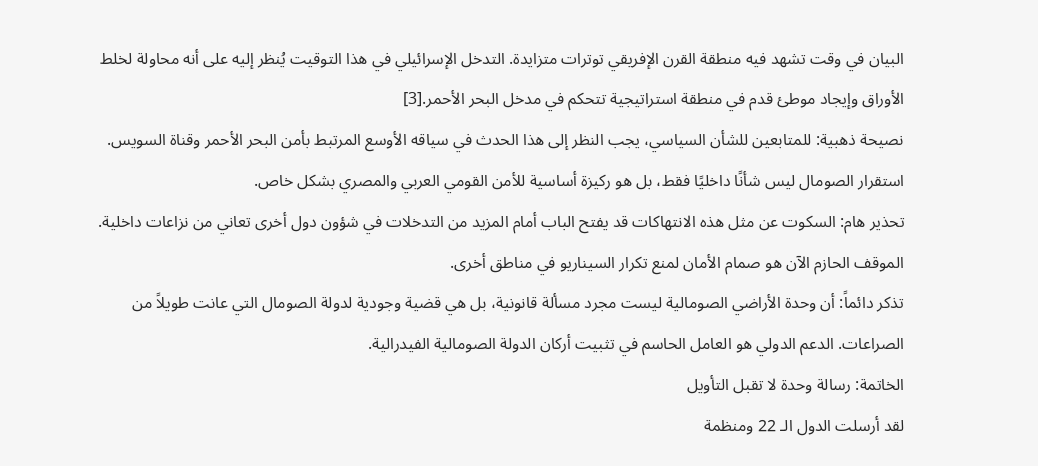البيان في وقت تشهد فيه منطقة القرن الإفريقي توترات متزايدة. التدخل الإسرائيلي في هذا التوقيت يُنظر إليه على أنه محاولة لخلط الأوراق وإيجاد موطئ قدم في منطقة استراتيجية تتحكم في مدخل البحر الأحمر.[3]
نصيحة ذهبية: للمتابعين للشأن السياسي، يجب النظر إلى هذا الحدث في سياقه الأوسع المرتبط بأمن البحر الأحمر وقناة السويس. استقرار الصومال ليس شأنًا داخليًا فقط، بل هو ركيزة أساسية للأمن القومي العربي والمصري بشكل خاص.
تحذير هام: السكوت عن مثل هذه الانتهاكات قد يفتح الباب أمام المزيد من التدخلات في شؤون دول أخرى تعاني من نزاعات داخلية. الموقف الحازم الآن هو صمام الأمان لمنع تكرار السيناريو في مناطق أخرى.
تذكر دائماً: أن وحدة الأراضي الصومالية ليست مجرد مسألة قانونية، بل هي قضية وجودية لدولة الصومال التي عانت طويلاً من الصراعات. الدعم الدولي هو العامل الحاسم في تثبيت أركان الدولة الصومالية الفيدرالية.
الخاتمة: رسالة وحدة لا تقبل التأويل
لقد أرسلت الدول الـ 22 ومنظمة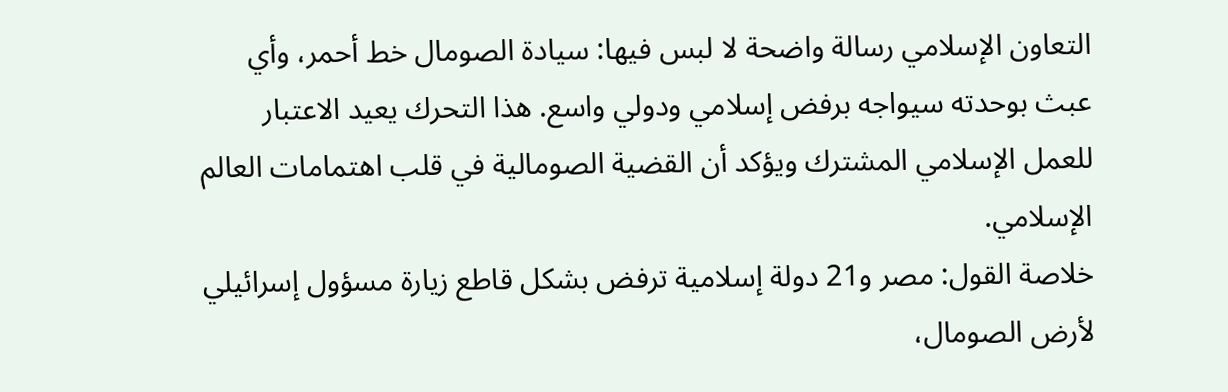التعاون الإسلامي رسالة واضحة لا لبس فيها: سيادة الصومال خط أحمر، وأي عبث بوحدته سيواجه برفض إسلامي ودولي واسع. هذا التحرك يعيد الاعتبار للعمل الإسلامي المشترك ويؤكد أن القضية الصومالية في قلب اهتمامات العالم الإسلامي.
خلاصة القول: مصر و21 دولة إسلامية ترفض بشكل قاطع زيارة مسؤول إسرائيلي لأرض الصومال،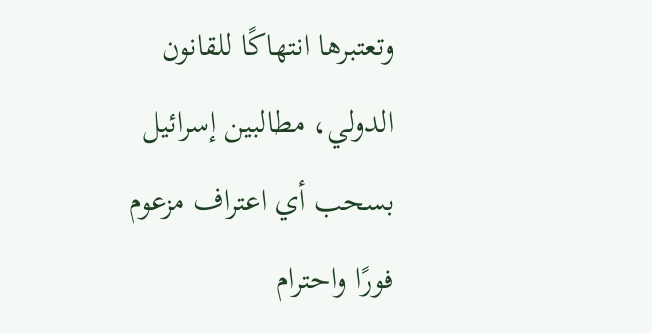وتعتبرها انتهاكًا للقانون الدولي، مطالبين إسرائيل بسحب أي اعتراف مزعوم فورًا واحترام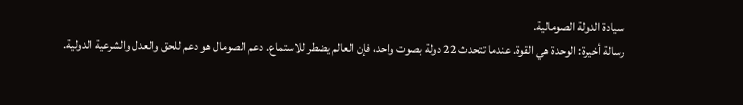سيادة الدولة الصومالية.
رسالة أخيرة: الوحدة هي القوة. عندما تتحدث 22 دولة بصوت واحد، فإن العالم يضطر للاستماع. دعم الصومال هو دعم للحق والعدل والشرعية الدولية.